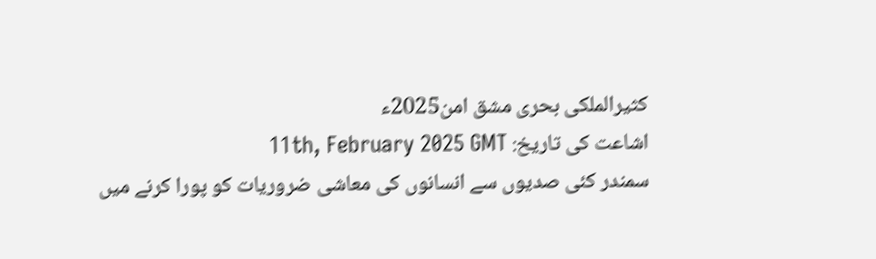کثیرالملکی بحری مشق امن2025ء
اشاعت کی تاریخ: 11th, February 2025 GMT
سمندر کئی صدیوں سے انسانوں کی معاشی ضروریات کو پورا کرنے میں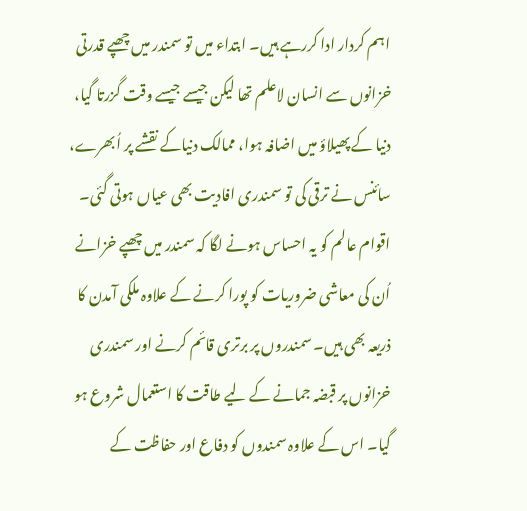اہم کردار ادا کررہے ہیں۔ ابتداء میں تو سمندر میں چھپے قدرتی خزانوں سے انسان لاعلم تھا لیکن جیسے جیسے وقت گزرتا گیا، دنیا کے پھیلاؤ میں اضافہ ہوا، ممالک دنیاکے نقشے پر اُبھرے، سائنس نے ترقی کی تو سمندری افادیت بھی عیاں ہوتی گئی۔ اقوام عالم کو یہ احساس ہونے لگا کہ سمندر میں چھپے خزانے اُن کی معاشی ضروریات کو پورا کرنے کے علاوہ ملکی آمدن کا ذریعہ بھی ہیں۔ سمندروں پر برتری قائم کرنے اور سمندری خزانوں پر قبضہ جمانے کے لیے طاقت کا استعمال شروع ہو گیا۔ اس کے علاوہ سمندوں کو دفاع اور حفاظت کے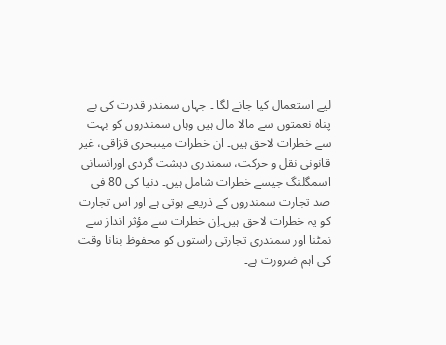لیے استعمال کیا جانے لگا ۔ جہاں سمندر قدرت کی بے پناہ نعمتوں سے مالا مال ہیں وہاں سمندروں کو بہت سے خطرات لاحق ہیں۔ ان خطرات میںبحری قزاقی، غیر قانونی نقل و حرکت، سمندری دہشت گردی اورانسانی اسمگلنگ جیسے خطرات شامل ہیں۔ دنیا کی 80 فی صد تجارت سمندروں کے ذریعے ہوتی ہے اور اس تجارت کو یہ خطرات لاحق ہیں۔اِن خطرات سے مؤثر انداز سے نمٹنا اور سمندری تجارتی راستوں کو محفوظ بنانا وقت کی اہم ضرورت ہے۔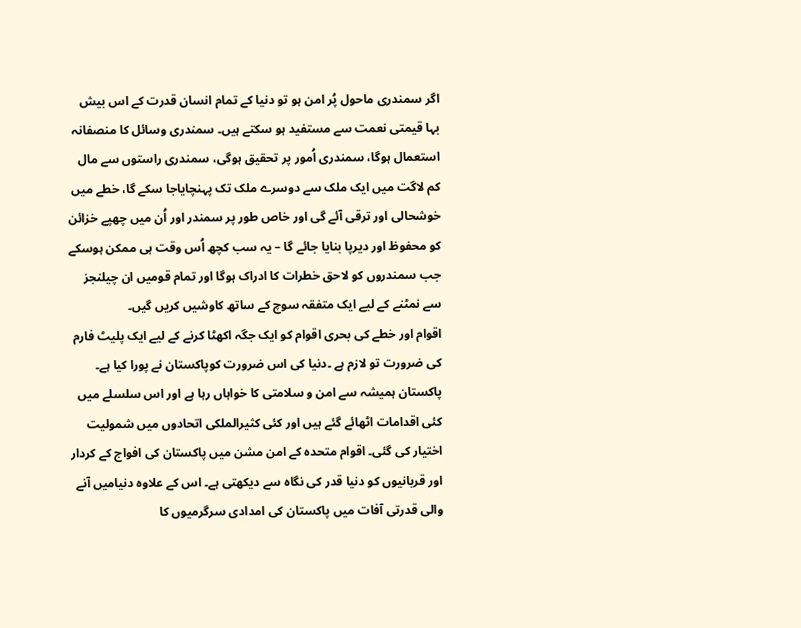اگر سمندری ماحول پُر امن ہو تو دنیا کے تمام انسان قدرت کے اس بیش بہا قیمتی نعمت سے مستفید ہو سکتے ہیں۔ سمندری وسائل کا منصفانہ استعمال ہوگا، سمندری اُمور پر تحقیق ہوگی، سمندری راستوں سے مال کم لاگت میں ایک ملک سے دوسرے ملک تک پہنچایاجا سکے گا، خطے میں خوشحالی اور ترقی آئے گی اور خاص طور پر سمندر اور اُن میں چھپے خزائن کو محفوظ اور دیرپا بنایا جائے گا – یہ سب کچھ اُس وقت ہی ممکن ہوسکے جب سمندروں کو لاحق خطرات کا ادراک ہوگا اور تمام قومیں ان چیلنجز سے نمٹنے کے لیے ایک متفقہ سوچ کے ساتھ کاوشیں کریں گیں۔
اقوام اور خطے کی بحری اقوام کو ایک جگہ اکھٹا کرنے کے لیے ایک پلیٹ فارم کی ضرورت تو لازم ہے ۔دنیا کی اس ضرورت کوپاکستان نے پورا کیا ہے۔ پاکستان ہمیشہ سے امن و سلامتی کا خواہاں رہا ہے اور اس سلسلے میں کئی اقدامات اٹھائے گئے ہیں اور کئی کثیرالملکی اتحادوں میں شمولیت اختیار کی گئی۔ اقوام متحدہ کے امن مشن میں پاکستان کی افواج کے کردار اور قربانیوں کو دنیا قدر کی نگاہ سے دیکھتی ہے۔ اس کے علاوہ دنیامیں آنے والی قدرتی آفات میں پاکستان کی امدادی سرگرمیوں کا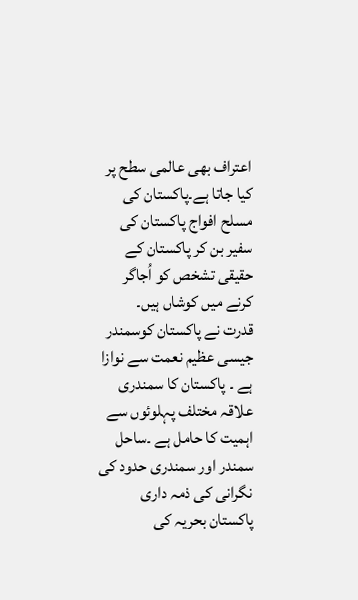اعتراف بھی عالمی سطح پر کیا جاتا ہے۔پاکستان کی مسلح افواج پاکستان کی سفیر بن کر پاکستان کے حقیقی تشخص کو اُجاگر کرنے میں کوشاں ہیں۔
قدرت نے پاکستان کوسمندر جیسی عظیم نعمت سے نوازا ہے ۔ پاکستان کا سمندری علاقہ مختلف پہلوئوں سے اہمیت کا حامل ہے ۔ساحل سمندر اور سمندری حدود کی نگرانی کی ذمہ داری پاکستان بحریہ کی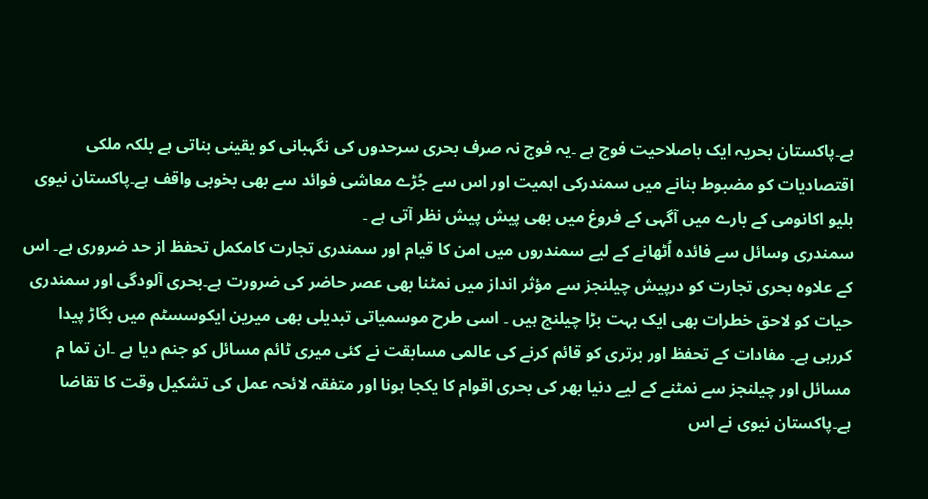ہے۔پاکستان بحریہ ایک باصلاحیت فوج ہے ۔یہ فوج نہ صرف بحری سرحدوں کی نگہبانی کو یقینی بناتی ہے بلکہ ملکی اقتصادیات کو مضبوط بنانے میں سمندرکی اہمیت اور اس سے جُڑے معاشی فوائد سے بھی بخوبی واقف ہے۔پاکستان نیوی بلیو اکانومی کے بارے میں آگہی کے فروغ میں بھی پیش پیش نظر آتی ہے ۔
سمندری وسائل سے فائدہ اُٹھانے کے لیے سمندروں میں امن کا قیام اور سمندری تجارت کامکمل تحفظ از حد ضروری ہے۔ اس کے علاوہ بحری تجارت کو درپیش چیلنجز سے مؤثر انداز میں نمٹنا بھی عصر حاضر کی ضرورت ہے۔بحری آلودگی اور سمندری حیات کو لاحق خطرات بھی ایک بہت بڑا چیلنج ہیں ۔ اسی طرح موسمیاتی تبدیلی بھی میرین ایکوسسٹم میں بگاڑ پیدا کررہی ہے۔ مفادات کے تحفظ اور برتری کو قائم کرنے کی عالمی مسابقت نے کئی میری ٹائم مسائل کو جنم دیا ہے ۔ان تما م مسائل اور چیلنجز سے نمٹنے کے لیے دنیا بھر کی بحری اقوام کا یکجا ہونا اور متفقہ لائحہ عمل کی تشکیل وقت کا تقاضا ہے۔پاکستان نیوی نے اس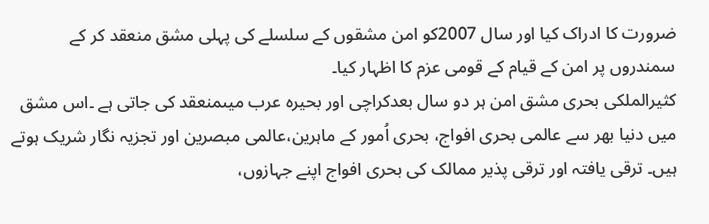ضرورت کا ادراک کیا اور سال 2007کو امن مشقوں کے سلسلے کی پہلی مشق منعقد کر کے سمندروں پر امن کے قیام کے قومی عزم کا اظہار کیا۔
کثیرالملکی بحری مشق امن ہر دو سال بعدکراچی اور بحیرہ عرب میںمنعقد کی جاتی ہے ۔اس مشق میں دنیا بھر سے عالمی بحری افواج، بحری اُمور کے ماہرین،عالمی مبصرین اور تجزیہ نگار شریک ہوتے ہیں۔ ترقی یافتہ اور ترقی پذیر ممالک کی بحری افواج اپنے جہازوں،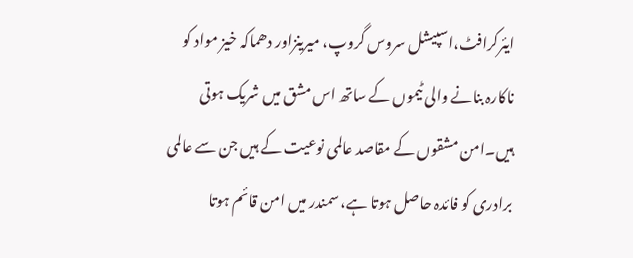ایئرکرافٹ،اسپیشل سروس گروپ، میرینزاور دھماکہ خیز مواد کو ناکارہ بنانے والی ٹیموں کے ساتھ اس مشق میں شریک ہوتی ہیں۔امن مشقوں کے مقاصد عالمی نوعیت کے ہیں جن سے عالمی برادری کو فائدہ حاصل ہوتا ہے، سمندر میں امن قائم ہوتا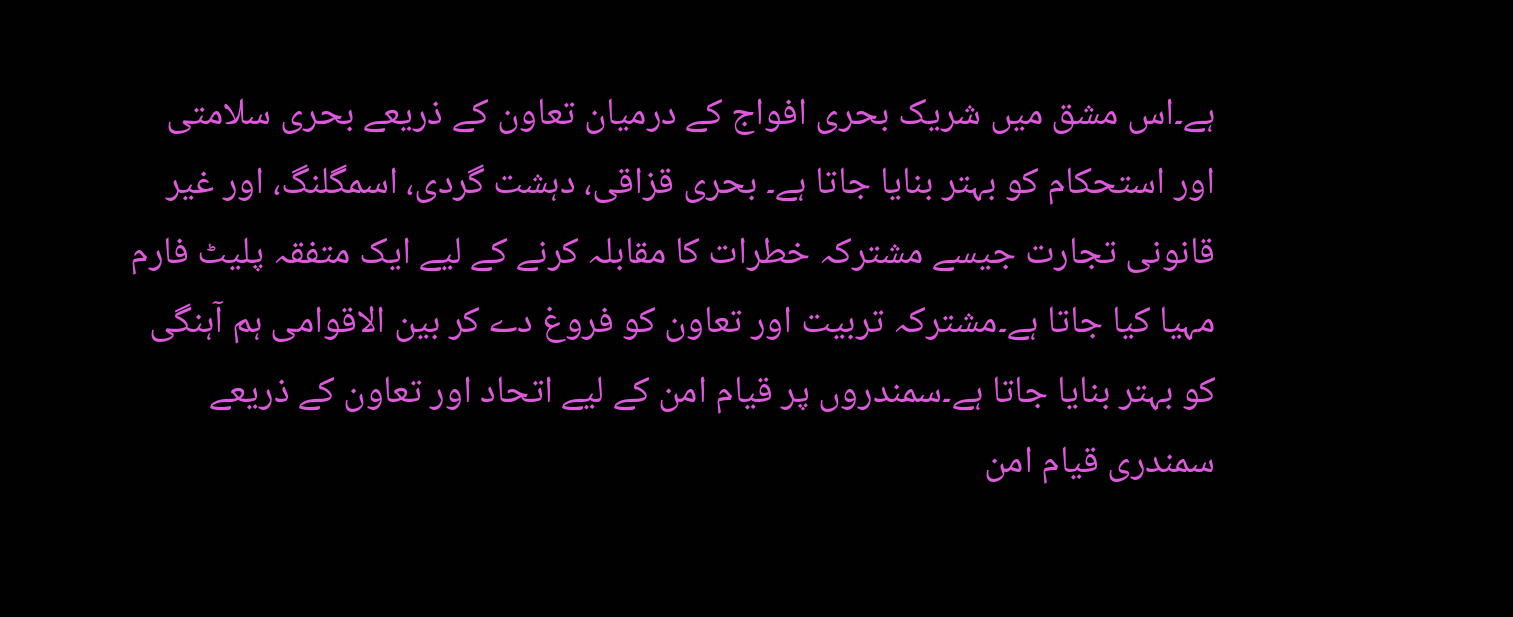ہے۔اس مشق میں شریک بحری افواج کے درمیان تعاون کے ذریعے بحری سلامتی اور استحکام کو بہتر بنایا جاتا ہے۔ بحری قزاقی، دہشت گردی، اسمگلنگ، اور غیر قانونی تجارت جیسے مشترکہ خطرات کا مقابلہ کرنے کے لیے ایک متفقہ پلیٹ فارم مہیا کیا جاتا ہے۔مشترکہ تربیت اور تعاون کو فروغ دے کر بین الاقوامی ہم آہنگی کو بہتر بنایا جاتا ہے۔سمندروں پر قیام امن کے لیے اتحاد اور تعاون کے ذریعے سمندری قیام امن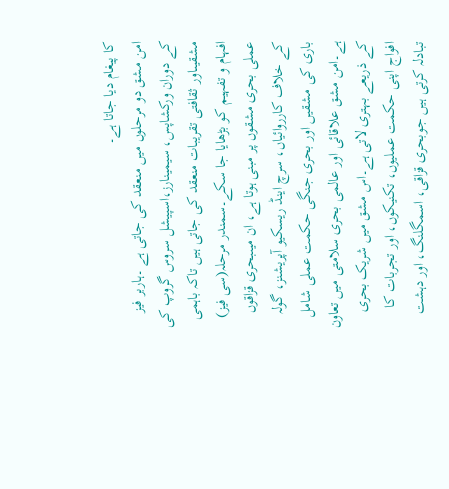کا پیغام دیا جاتا ہے۔
امن مشق دو مرحلوں میں منعقد کی جاتی ہے ۔ہاربر فیز کے دوران ورکشاپس، سیمینارز،اسپیشل سروس گروپ کی مشقیںاور ثقافتی تقریبات منعقد کی جاتی ہیں تاکہ باہمی افہام و تفہیم کو بڑھایا جا سکے۔سمندر مرحلہ(سی فیز) عملی بحری مشقوں پر مبنی ہوتا ہے، ان میںبحری قزاقوں کے خلاف کارروائیاں، سرچ اینڈ ریسکیو آپریشنز، گولہ باری کی مشقیں اور بحری جنگی حکمت عملی شامل ہے۔امن مشق علاقائی اور عالمی بحری سلامتی میں تعاون کے ذریعے بہتری لاتی ہے۔اس مشق میں شریک بحری افواج اپنی حکمت عملیوں، تکنیکوں، اور تجربات کا تبادلہ کرتی ہیں جوبحری قزاقی، اسمگلنگ، اور دہشت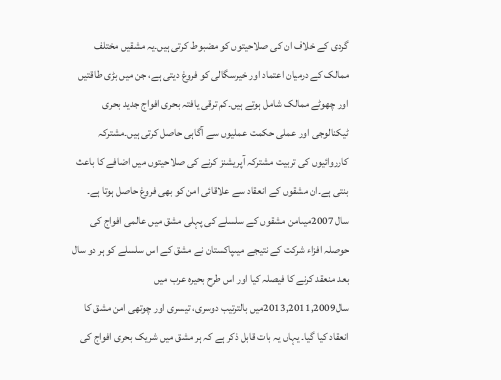گردی کے خلاف ان کی صلاحیتوں کو مضبوط کرتی ہیں۔یہ مشقیں مختلف ممالک کے درمیان اعتماد اور خیرسگالی کو فروغ دیتی ہے، جن میں بڑی طاقتیں اور چھوٹے ممالک شامل ہوتے ہیں۔کم ترقی یافتہ بحری افواج جدید بحری ٹیکنالوجی اور عملی حکمت عملیوں سے آگاہی حاصل کرتی ہیں۔مشترکہ کارروائیوں کی تربیت مشترکہ آپریشنز کرنے کی صلاحیتوں میں اضافے کا باعث بنتی ہے۔ان مشقوں کے انعقاد سے علاقائی امن کو بھی فروغ حاصل ہوتا ہے۔
سال 2007میںامن مشقوں کے سلسلے کی پہلی مشق میں عالمی افواج کی حوصلہ افزاء شرکت کے نتیجے میںپاکستان نے مشق کے اس سلسلے کو ہر دو سال بعد منعقد کرنے کا فیصلہ کیا اور اس طرح بحیرہ عرب میں سال2013,2011,2009میں بالترتیب دوسری، تیسری اور چوتھی امن مشق کا انعقاد کیا گیا۔ یہاں یہ بات قابل ذکر ہے کہ ہر مشق میں شریک بحری افواج کی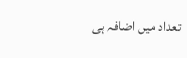تعداد میں اضافہ ہی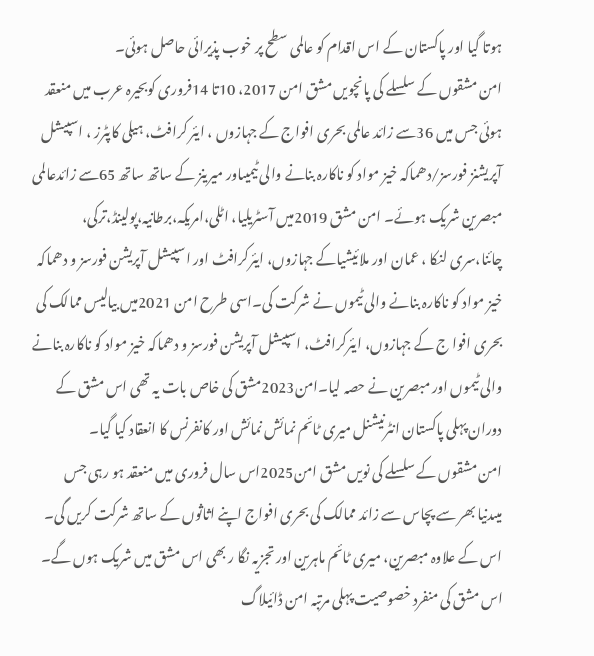ہوتا گیا اور پاکستان کے اس اقدام کو عالمی سطح پر خوب پذیرائی حاصل ہوئی۔
امن مشقوں کے سلسلے کی پانچویں مشق امن 2017، 10تا 14فروری کوبحیرہ عرب میں منعقد ہوئی جس میں 36سے زائد عالمی بحری افواج کے جہازوں ، ایئر کرافٹ، ہیلی کاپٹرز ، اسپیشل آپریشنز فورسز/دھماکہ خیز مواد کو ناکارہ بنانے والی ٹیمیںاور میرینز کے ساتھ ساتھ 65سے زائدعالمی مبصرین شریک ہوئے۔ امن مشق 2019میں آسٹریلیا، اٹلی،امریکہ،برطانیہ،پولینڈ،ترکی، چائنا،سری لنکا ، عمان اور ملائیشیاکے جہازوں، ایئرکرافٹ اور اسپیشل آپریشن فورسز و دھماکہ خیز مواد کو ناکارہ بنانے والی ٹیموں نے شرکت کی۔اسی طرح امن 2021میں بیالیس ممالک کی بحری افوا ج کے جہازوں، ایئرکرافٹ، اسپیشل آپریشن فورسز و دھماکہ خیز مواد کو ناکارہ بنانے والی ٹیموں اور مبصرین نے حصہ لیا۔امن2023مشق کی خاص بات یہ تھی اس مشق کے دوران پہلی پاکستان انٹرنیشنل میری ٹائم نمائش نمائش اور کانفرنس کا انعقاد کیا گیا۔
امن مشقوں کے سلسلے کی نویں مشق امن2025اس سال فروری میں منعقد ہو رہی جس میںدنیا بھر سے پچاس سے زائد ممالک کی بحری افواج اپنے اثاثوں کے ساتھ شرکت کریں گی۔ اس کے علاوہ مبصرین، میری ٹائم ماہرین اور تجزیہ نگا ر بھی اس مشق میں شریک ہوں گے۔ اس مشق کی منفرد خصوصیت پہلی مرتبہ امن ڈائیلاگ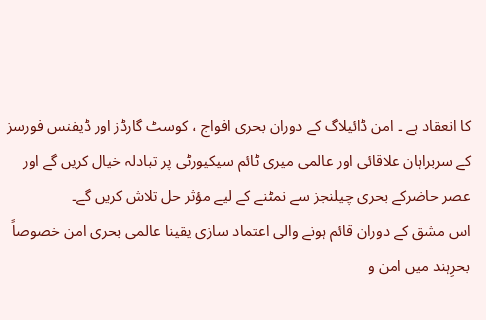کا انعقاد ہے ۔ امن ڈائیلاگ کے دوران بحری افواج ، کوسٹ گارڈز اور ڈیفنس فورسز کے سربراہان علاقائی اور عالمی میری ٹائم سیکیورٹی پر تبادلہ خیال کریں گے اور عصر حاضرکے بحری چیلنجز سے نمٹنے کے لیے مؤثر حل تلاش کریں گے۔
اس مشق کے دوران قائم ہونے والی اعتماد سازی یقینا عالمی بحری امن خصوصاً بحرِہند میں امن و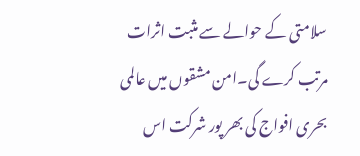سلامتی کے حوالے سے مثبت اثرات مرتب کرے گی۔امن مشقوں میں عالمی بحری افواج کی بھر پور شرکت اس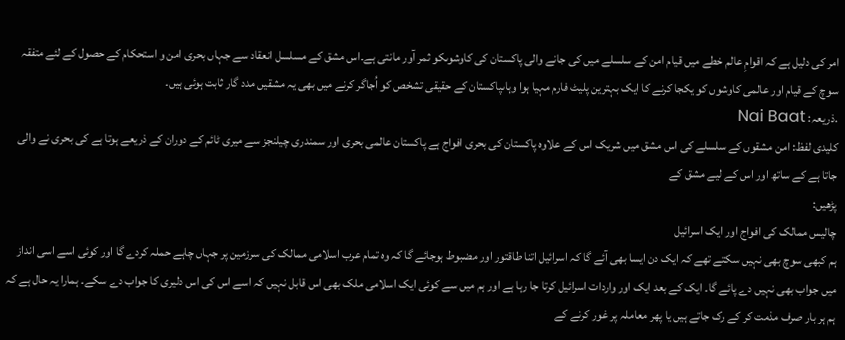امر کی دلیل ہے کہ اقوامِ عالم خطے میں قیام امن کے سلسلے میں کی جانے والی پاکستان کی کاوشوںکو ثمر آور مانتی ہے۔اس مشق کے مسلسل انعقاد سے جہاں بحری امن و استحکام کے حصول کے لئے متفقہ سوچ کے قیام اور عالمی کاوشوں کو یکجا کرنے کا ایک بہترین پلیٹ فارم مہیا ہوا وہاںپاکستان کے حقیقی تشخص کو اُجاگر کرنے میں بھی یہ مشقیں مدد گار ثابت ہوئی ہیں۔
.ذریعہ: Nai Baat
کلیدی لفظ: امن مشقوں کے سلسلے کی اس مشق میں شریک اس کے علاوہ پاکستان کی بحری افواج ہے پاکستان عالمی بحری اور سمندری چیلنجز سے میری ٹائم کے دوران کے ذریعے ہوتا ہے کی بحری نے والی جاتا ہے کے ساتھ اور اس کے لیے مشق کے
پڑھیں:
چالیس ممالک کی افواج اور ایک اسرائیل
ہم کبھی سوچ بھی نہیں سکتے تھے کہ ایک دن ایسا بھی آئے گا کہ اسرائیل اتنا طاقتور اور مضبوط ہوجائے گا کہ وہ تمام عرب اسلامی ممالک کی سرزمین پر جہاں چاہے حملہ کردے گا اور کوئی اسے اسی انداز میں جواب بھی نہیں دے پائے گا۔ ایک کے بعد ایک اور واردات اسرائیل کرتا جا رہا ہے اور ہم میں سے کوئی ایک اسلامی ملک بھی اس قابل نہیں کہ اسے اس کی اس دلیری کا جواب دے سکے۔ ہمارا یہ حال ہے کہ ہم ہر بار صرف مذمت کر کے رک جاتے ہیں یا پھر معاملہ پر غور کرنے کے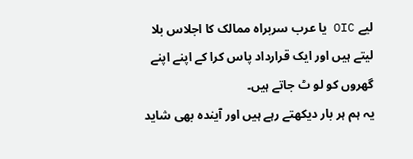لیے OIC یا عرب سربراہ ممالک کا اجلاس بلا لیتے ہیں اور ایک قرارداد پاس کرا کے اپنے اپنے گھروں کو لو ٹ جاتے ہیں۔
یہ ہم ہر بار دیکھتے رہے ہیں اور آیندہ بھی شاید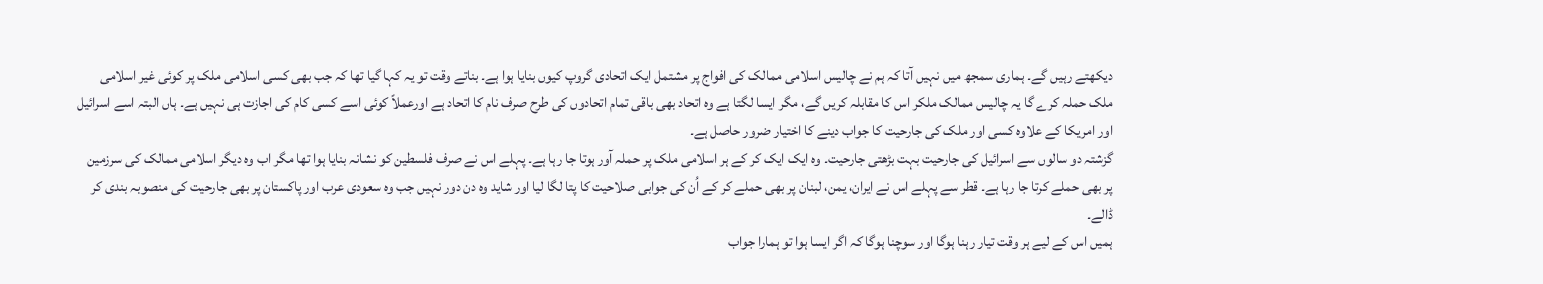دیکھتے رہیں گے۔ ہماری سمجھ میں نہیں آتا کہ ہم نے چالیس اسلامی ممالک کی افواج پر مشتمل ایک اتحادی گروپ کیوں بنایا ہوا ہے۔ بناتے وقت تو یہ کہا گیا تھا کہ جب بھی کسی اسلامی ملک پر کوئی غیر اسلامی ملک حملہ کرے گا یہ چالیس ممالک ملکر اس کا مقابلہ کریں گے، مگر ایسا لگتا ہے وہ اتحاد بھی باقی تمام اتحادوں کی طرح صرف نام کا اتحاد ہے اورعملاً کوئی اسے کسی کام کی اجازت ہی نہیں ہے۔ ہاں البتہ اسے اسرائیل اور امریکا کے علاوہ کسی اور ملک کی جارحیت کا جواب دینے کا اختیار ضرور حاصل ہے۔
گزشتہ دو سالوں سے اسرائیل کی جارحیت بہت بڑھتی جارحیت۔ وہ ایک ایک کر کے ہر اسلامی ملک پر حملہ آور ہوتا جا رہا ہے۔ پہلے اس نے صرف فلسطین کو نشانہ بنایا ہوا تھا مگر اب وہ دیگر اسلامی ممالک کی سرزمین پر بھی حملے کرتا جا رہا ہے۔ قطر سے پہلے اس نے ایران، یمن، لبنان پر بھی حملے کر کے اُن کی جوابی صلاحیت کا پتا لگا لیا اور شاید وہ دن دور نہیں جب وہ سعودی عرب اور پاکستان پر بھی جارحیت کی منصوبہ بندی کر ڈالے۔
ہمیں اس کے لیے ہر وقت تیار رہنا ہوگا اور سوچنا ہوگا کہ اگر ایسا ہوا تو ہمارا جواب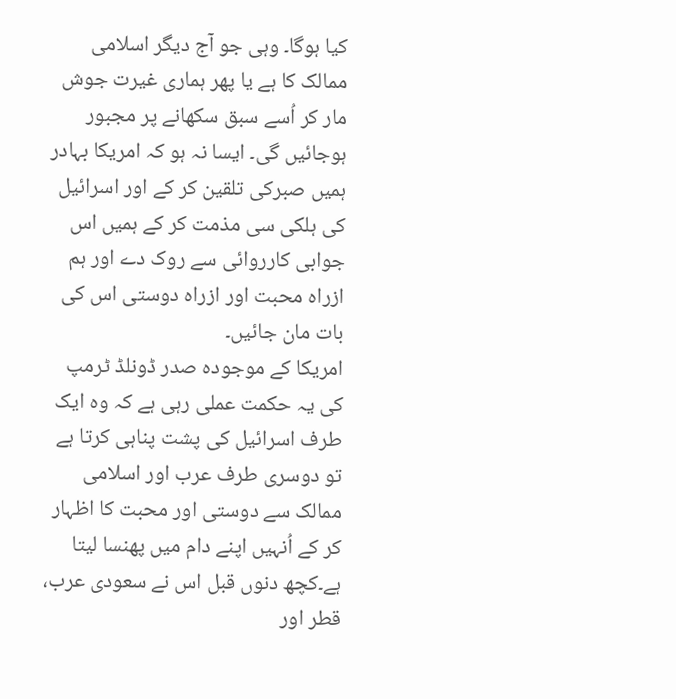کیا ہوگا۔ وہی جو آج دیگر اسلامی ممالک کا ہے یا پھر ہماری غیرت جوش مار کر اُسے سبق سکھانے پر مجبور ہوجائیں گی۔ ایسا نہ ہو کہ امریکا بہادر ہمیں صبرکی تلقین کر کے اور اسرائیل کی ہلکی سی مذمت کر کے ہمیں اس جوابی کارروائی سے روک دے اور ہم ازراہ محبت اور ازراہ دوستی اس کی بات مان جائیں۔
امریکا کے موجودہ صدر ڈونلڈ ٹرمپ کی یہ حکمت عملی رہی ہے کہ وہ ایک طرف اسرائیل کی پشت پناہی کرتا ہے تو دوسری طرف عرب اور اسلامی ممالک سے دوستی اور محبت کا اظہار کر کے اُنہیں اپنے دام میں پھنسا لیتا ہے۔کچھ دنوں قبل اس نے سعودی عرب، قطر اور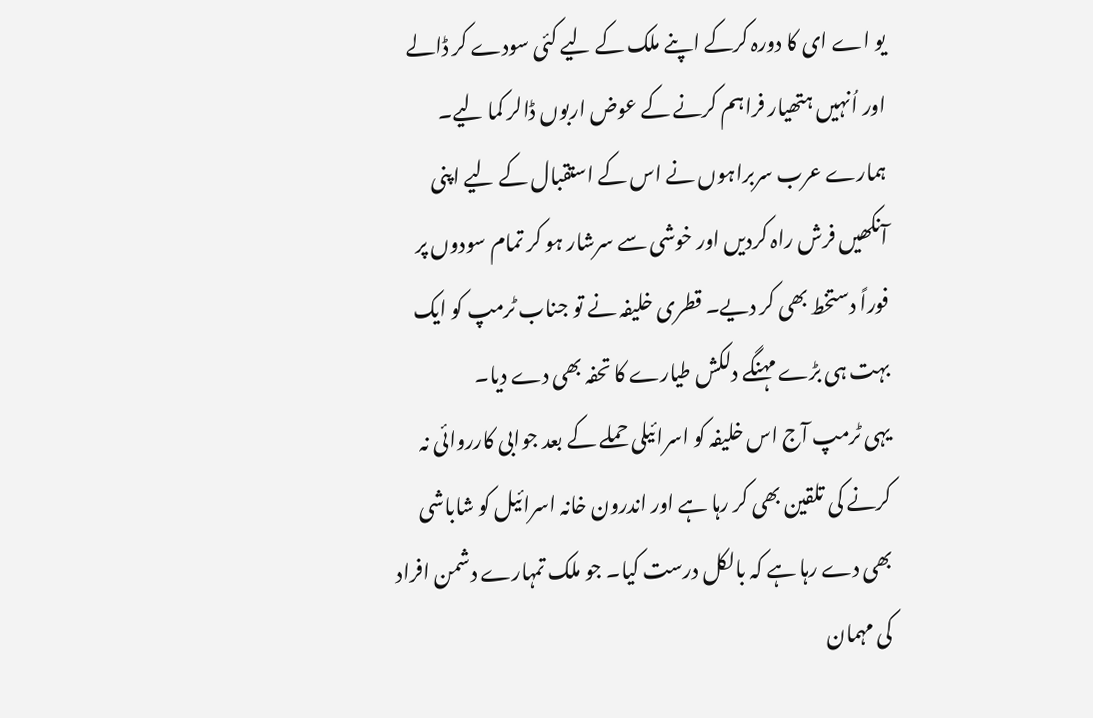یو اے ای کا دورہ کرکے اپنے ملک کے لیے کئی سودے کر ڈالے اور اُنہیں ہتھیار فراہم کرنے کے عوض اربوں ڈالر کما لیے۔ ہمارے عرب سربراہوں نے اس کے استقبال کے لیے اپنی آنکھیں فرش راہ کردیں اور خوشی سے سرشار ہو کر تمام سودوں پر فوراً دستخط بھی کر دیے۔ قطری خلیفہ نے تو جناب ٹرمپ کو ایک بہت ہی بڑے مہنگے دلکش طیارے کا تحفہ بھی دے دیا۔
یہی ٹرمپ آج اس خلیفہ کو اسرائیلی حملے کے بعد جوابی کارروائی نہ کرنے کی تلقین بھی کر رہا ہے اور اندرون خانہ اسرائیل کو شاباشی بھی دے رہا ہے کہ بالکل درست کیا۔ جو ملک تمہارے دشمن افراد کی مہمان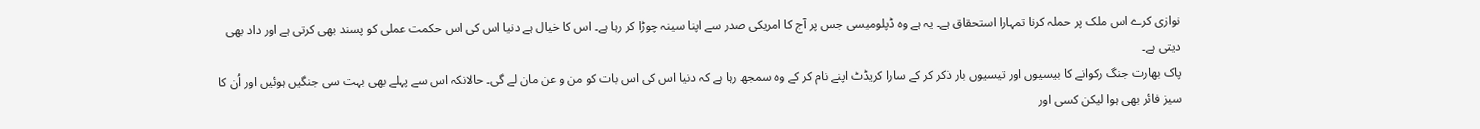نوازی کرے اس ملک پر حملہ کرنا تمہارا استحقاق ہے۔ یہ ہے وہ ڈپلومیسی جس پر آج کا امریکی صدر سے اپنا سینہ چوڑا کر رہا ہے۔ اس کا خیال ہے دنیا اس کی اس حکمت عملی کو پسند بھی کرتی ہے اور داد بھی دیتی ہے۔
پاک بھارت جنگ رکوانے کا بیسیوں اور تیسیوں بار ذکر کر کے سارا کریڈٹ اپنے نام کر کے وہ سمجھ رہا ہے کہ دنیا اس کی اس بات کو من و عن مان لے گی۔ حالانکہ اس سے پہلے بھی بہت سی جنگیں ہوئیں اور اُن کا سیز فائر بھی ہوا لیکن کسی اور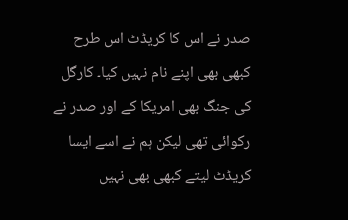صدر نے اس کا کریڈٹ اس طرح کبھی بھی اپنے نام نہیں کیا۔ کارگل کی جنگ بھی امریکا کے اور صدر نے رکوائی تھی لیکن ہم نے اسے ایسا کریڈٹ لیتے کبھی بھی نہیں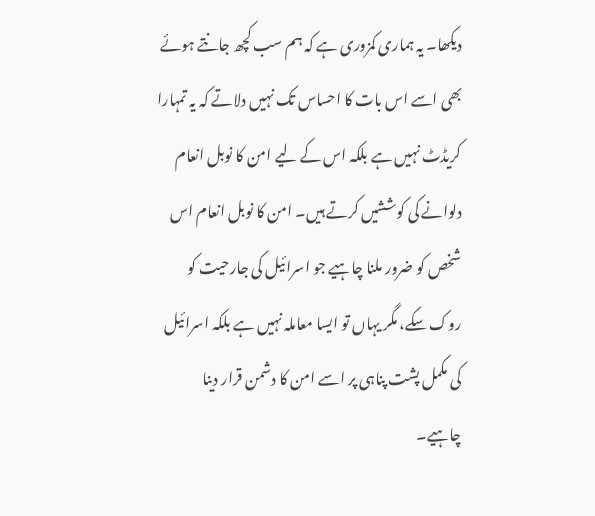دیکھا۔ یہ ہماری کمزوری ہے کہ ہم سب کچھ جانتے ہوئے بھی اسے اس بات کا احساس تک نہیں دلاتے کہ یہ تمہارا کریڈٹ نہیں ہے بلکہ اس کے لیے امن کا نوبل انعام دلوانے کی کوششیں کرتے ہیں۔ امن کا نوبل انعام اس شخص کو ضرور ملنا چاہیے جو اسرائیل کی جارحیت کو روک سکے، مگر یہاں تو ایسا معاملہ نہیں ہے بلکہ اسرائیل کی مکمل پشت پناہی پر اسے امن کا دشمن قرار دینا چاہیے۔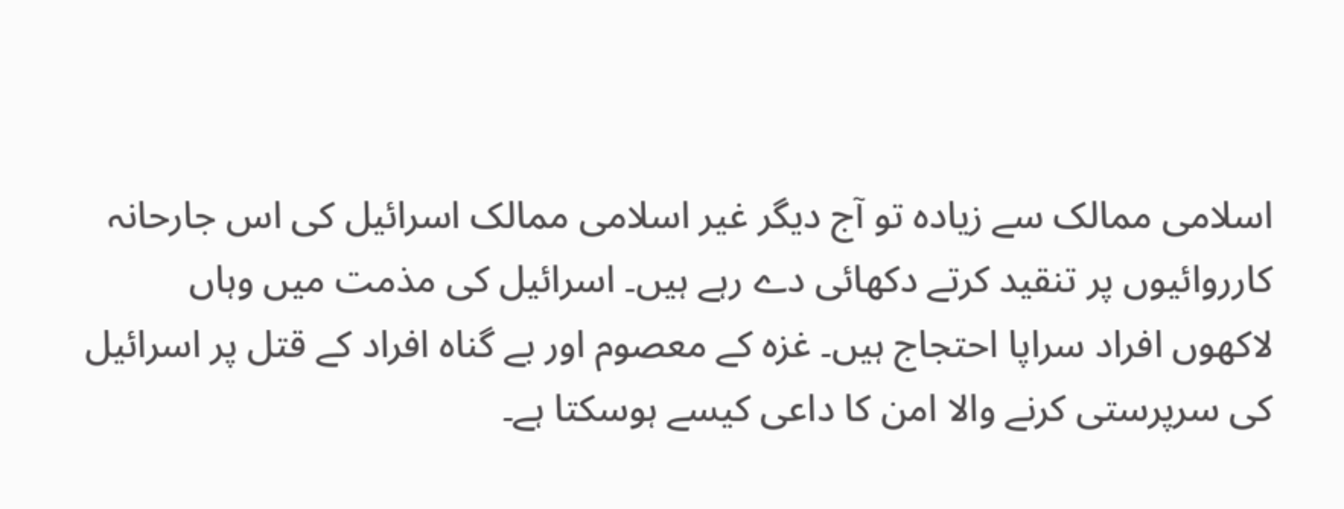اسلامی ممالک سے زیادہ تو آج دیگر غیر اسلامی ممالک اسرائیل کی اس جارحانہ کارروائیوں پر تنقید کرتے دکھائی دے رہے ہیں۔ اسرائیل کی مذمت میں وہاں لاکھوں افراد سراپا احتجاج ہیں۔ غزہ کے معصوم اور بے گناہ افراد کے قتل پر اسرائیل کی سرپرستی کرنے والا امن کا داعی کیسے ہوسکتا ہے۔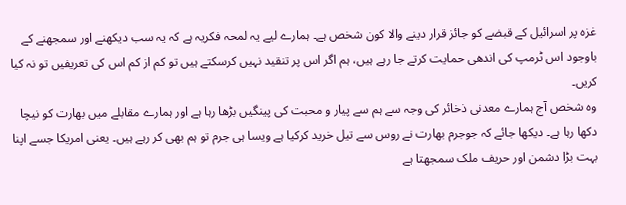غزہ پر اسرائیل کے قبضے کو جائز قرار دینے والا کون شخص ہے۔ ہمارے لیے یہ لمحہ فکریہ ہے کہ یہ سب دیکھنے اور سمجھنے کے باوجود اس ٹرمپ کی اندھی حمایت کرتے جا رہے ہیں، ہم اگر اس پر تنقید نہیں کرسکتے ہیں تو کم از کم اس کی تعریفیں تو نہ کیا کریں۔
وہ شخص آج ہمارے معدنی ذخائر کی وجہ سے ہم سے پیار و محبت کی پینگیں بڑھا رہا ہے اور ہمارے مقابلے میں بھارت کو نیچا دکھا رہا ہے۔ دیکھا جائے کہ جوجرم بھارت نے روس سے تیل خرید کرکیا ہے ویسا ہی جرم تو ہم بھی کر رہے ہیں۔ یعنی امریکا جسے اپنا بہت بڑا دشمن اور حریف ملک سمجھتا ہے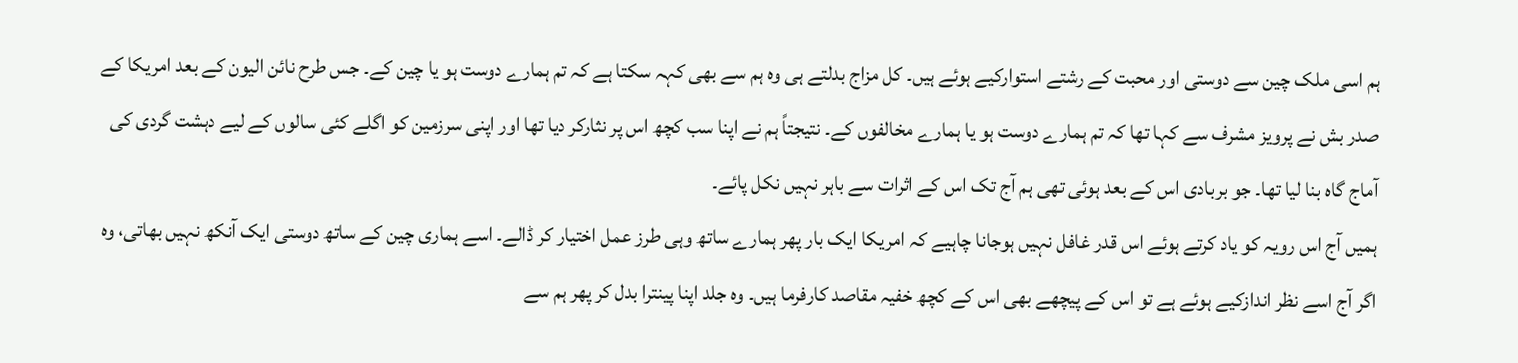ہم اسی ملک چین سے دوستی اور محبت کے رشتے استوارکیے ہوئے ہیں۔ کل مزاج بدلتے ہی وہ ہم سے بھی کہہ سکتا ہے کہ تم ہمارے دوست ہو یا چین کے۔ جس طرح نائن الیون کے بعد امریکا کے صدر بش نے پرویز مشرف سے کہا تھا کہ تم ہمارے دوست ہو یا ہمارے مخالفوں کے۔ نتیجتاً ہم نے اپنا سب کچھ اس پر نثارکر دیا تھا اور اپنی سرزمین کو اگلے کئی سالوں کے لیے دہشت گردی کی آماج گاہ بنا لیا تھا۔ جو بربادی اس کے بعد ہوئی تھی ہم آج تک اس کے اثرات سے باہر نہیں نکل پائے۔
ہمیں آج اس رویہ کو یاد کرتے ہوئے اس قدر غافل نہیں ہوجانا چاہیے کہ امریکا ایک بار پھر ہمارے ساتھ وہی طرز عمل اختیار کر ڈالے۔ اسے ہماری چین کے ساتھ دوستی ایک آنکھ نہیں بھاتی، وہ اگر آج اسے نظر اندازکیے ہوئے ہے تو اس کے پیچھے بھی اس کے کچھ خفیہ مقاصد کارفرما ہیں۔ وہ جلد اپنا پینترا بدل کر پھر ہم سے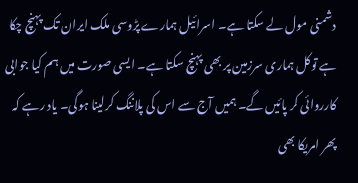دشمنی مول لے سکتا ہے۔ اسرائیل ہمارے پڑوسی ملک ایران تک پہنچ چکا ہے توکل ہماری سرزمین پر بھی پہنچ سکتا ہے۔ ایسی صورت میں ہم کیا جوابی کارروائی کر پائیں گے۔ ہمیں آج سے اس کی پلاننگ کرلینا ہوگی۔ یاد رہے کہ پھر امریکا بھی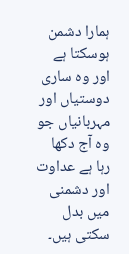ہمارا دشمن ہوسکتا ہے اور وہ ساری دوستیاں اور مہربانیاں جو وہ آج دکھا رہا ہے عداوت اور دشمنی میں بدل سکتی ہیں۔